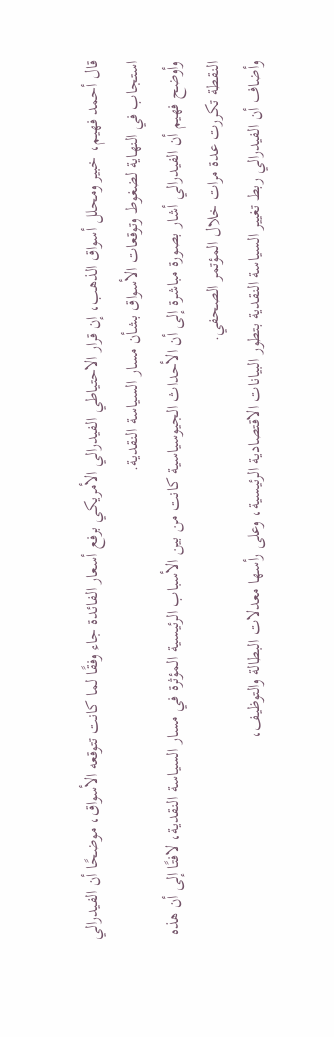قال أحمد فهيم، خبير ومحلل أسواق الذهب، إن قرار الاحتياطي الفيدرالي الأمريكي برفع أسعار الفائدة جاء وفقًا لما كانت تتوقعه الأسواق، موضحًا أن الفيدرالي استجاب في النهاية لضغوط وتوقعات الأسواق بشأن مسار السياسة النقدية.
وأوضح فهيم أن الفيدرالي أشار بصورة مباشرة إلى أن الأحداث الجيوسياسية كانت من بين الأسباب الرئيسية المؤثرة في مسار السياسة النقدية، لافتًا إلى أن هذه النقطة تكررت عدة مرات خلال المؤتمر الصحفي.
وأضاف أن الفيدرالي ربط تغيير السياسة النقدية بتطور البيانات الاقتصادية الرئيسية، وعلى رأسها معدلات البطالة والتوظيف،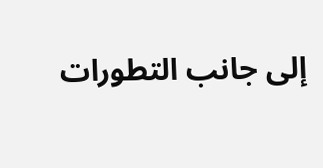إلى جانب التطورات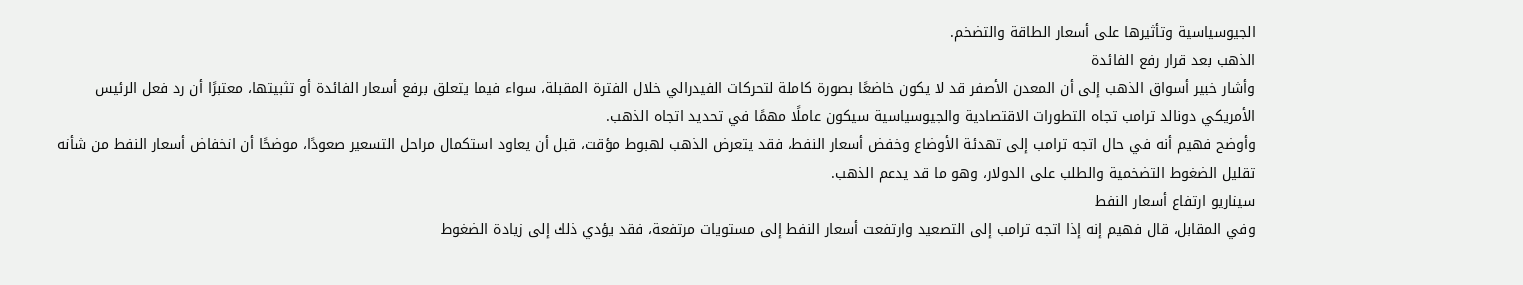الجيوسياسية وتأثيرها على أسعار الطاقة والتضخم.
الذهب بعد قرار رفع الفائدة
وأشار خبير أسواق الذهب إلى أن المعدن الأصفر قد لا يكون خاضعًا بصورة كاملة لتحركات الفيدرالي خلال الفترة المقبلة، سواء فيما يتعلق برفع أسعار الفائدة أو تثبيتها، معتبرًا أن رد فعل الرئيس الأمريكي دونالد ترامب تجاه التطورات الاقتصادية والجيوسياسية سيكون عاملًا مهمًا في تحديد اتجاه الذهب.
وأوضح فهيم أنه في حال اتجه ترامب إلى تهدئة الأوضاع وخفض أسعار النفط، فقد يتعرض الذهب لهبوط مؤقت، قبل أن يعاود استكمال مراحل التسعير صعودًا، موضحًا أن انخفاض أسعار النفط من شأنه تقليل الضغوط التضخمية والطلب على الدولار، وهو ما قد يدعم الذهب.
سيناريو ارتفاع أسعار النفط
وفي المقابل، قال فهيم إنه إذا اتجه ترامب إلى التصعيد وارتفعت أسعار النفط إلى مستويات مرتفعة، فقد يؤدي ذلك إلى زيادة الضغوط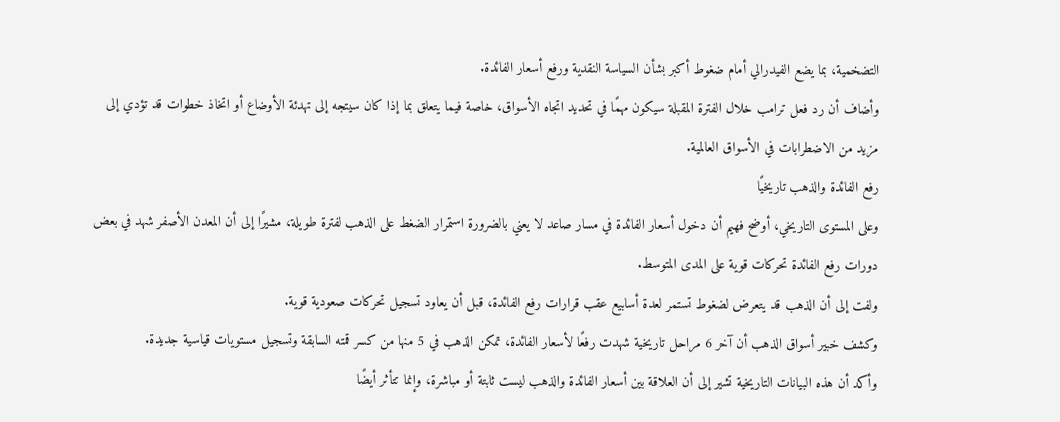التضخمية، بما يضع الفيدرالي أمام ضغوط أكبر بشأن السياسة النقدية ورفع أسعار الفائدة.
وأضاف أن رد فعل ترامب خلال الفترة المقبلة سيكون مهمًا في تحديد اتجاه الأسواق، خاصة فيما يتعلق بما إذا كان سيتجه إلى تهدئة الأوضاع أو اتخاذ خطوات قد تؤدي إلى مزيد من الاضطرابات في الأسواق العالمية.
رفع الفائدة والذهب تاريخيًا
وعلى المستوى التاريخي، أوضح فهيم أن دخول أسعار الفائدة في مسار صاعد لا يعني بالضرورة استمرار الضغط على الذهب لفترة طويلة، مشيرًا إلى أن المعدن الأصفر شهد في بعض دورات رفع الفائدة تحركات قوية على المدى المتوسط.
ولفت إلى أن الذهب قد يتعرض لضغوط تستمر لعدة أسابيع عقب قرارات رفع الفائدة، قبل أن يعاود تسجيل تحركات صعودية قوية.
وكشف خبير أسواق الذهب أن آخر 6 مراحل تاريخية شهدت رفعًا لأسعار الفائدة، تمكن الذهب في 5 منها من كسر قمته السابقة وتسجيل مستويات قياسية جديدة.
وأكد أن هذه البيانات التاريخية تشير إلى أن العلاقة بين أسعار الفائدة والذهب ليست ثابتة أو مباشرة، وإنما تتأثر أيضًا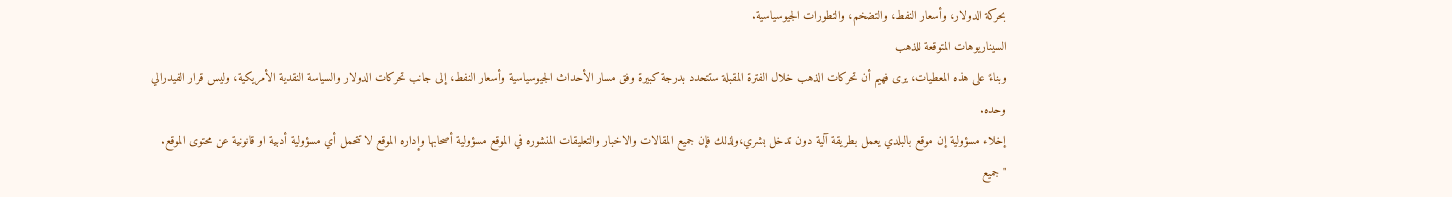بحركة الدولار، وأسعار النفط، والتضخم، والتطورات الجيوسياسية.
السيناريوهات المتوقعة للذهب
وبناءً على هذه المعطيات، يرى فهيم أن تحركات الذهب خلال الفترة المقبلة ستتحدد بدرجة كبيرة وفق مسار الأحداث الجيوسياسية وأسعار النفط، إلى جانب تحركات الدولار والسياسة النقدية الأمريكية، وليس قرار الفيدرالي وحده.
إخلاء مسؤولية إن موقع بالبلدي يعمل بطريقة آلية دون تدخل بشري،ولذلك فإن جميع المقالات والاخبار والتعليقات المنشوره في الموقع مسؤولية أصحابها وإداره الموقع لا تتحمل أي مسؤولية أدبية او قانونية عن محتوى الموقع.
"جميع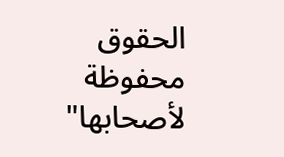الحقوق محفوظة لأصحابها"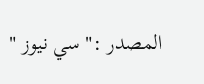المصدر :" سي نيوز "